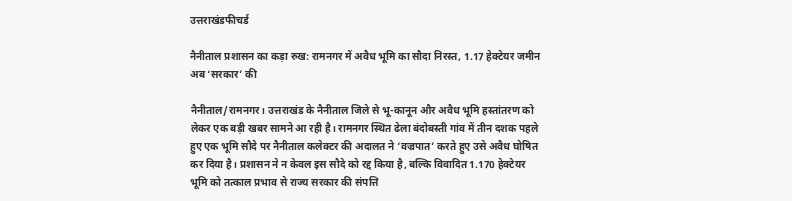उत्तराखंडफीचर्ड

नैनीताल प्रशासन का कड़ा रुख: रामनगर में अवैध भूमि का सौदा निरस्त, 1.17 हेक्टेयर जमीन अब ‘सरकार’ की

नैनीताल/रामनगर। उत्तराखंड के नैनीताल जिले से भू-कानून और अवैध भूमि हस्तांतरण को लेकर एक बड़ी खबर सामने आ रही है। रामनगर स्थित ढेला बंदोबस्ती गांव में तीन दशक पहले हुए एक भूमि सौदे पर नैनीताल कलेक्टर की अदालत ने ‘वज्रपात’ करते हुए उसे अवैध घोषित कर दिया है। प्रशासन ने न केवल इस सौदे को रद्द किया है, बल्कि विवादित 1.170 हेक्टेयर भूमि को तत्काल प्रभाव से राज्य सरकार की संपत्ति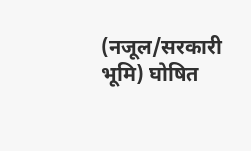(नजूल/सरकारी भूमि) घोषित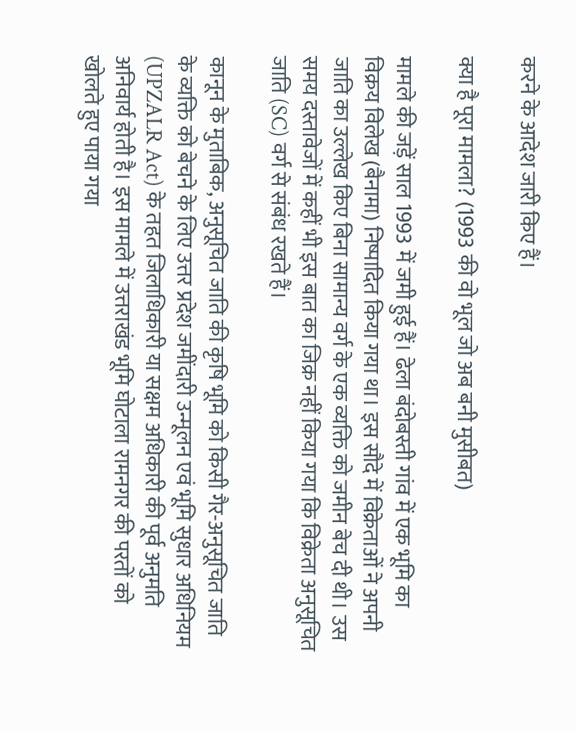करने के आदेश जारी किए हैं।

क्या है पूरा मामला? (1993 की वो भूल जो अब बनी मुसीबत)

मामले की जड़ें साल 1993 में जमी हुई हैं। ढेला बंदोबस्ती गांव में एक भूमि का विक्रय विलेख (बैनामा) निष्पादित किया गया था। इस सौदे में विक्रेताओं ने अपनी जाति का उल्लेख किए बिना सामान्य वर्ग के एक व्यक्ति को जमीन बेच दी थी। उस समय दस्तावेजों में कहीं भी इस बात का जिक्र नहीं किया गया कि विक्रेता अनुसूचित जाति (SC) वर्ग से संबंध रखते हैं।

कानून के मुताबिक, अनुसूचित जाति की कृषि भूमि को किसी गैर-अनुसूचित जाति के व्यक्ति को बेचने के लिए उत्तर प्रदेश जमींदारी उन्मूलन एवं भूमि सुधार अधिनियम (UPZALR Act) के तहत जिलाधिकारी या सक्षम अधिकारी की पूर्व अनुमति अनिवार्य होती है। इस मामले में उत्तराखंड भूमि घोटाला रामनगर की परतों को खोलते हुए पाया गया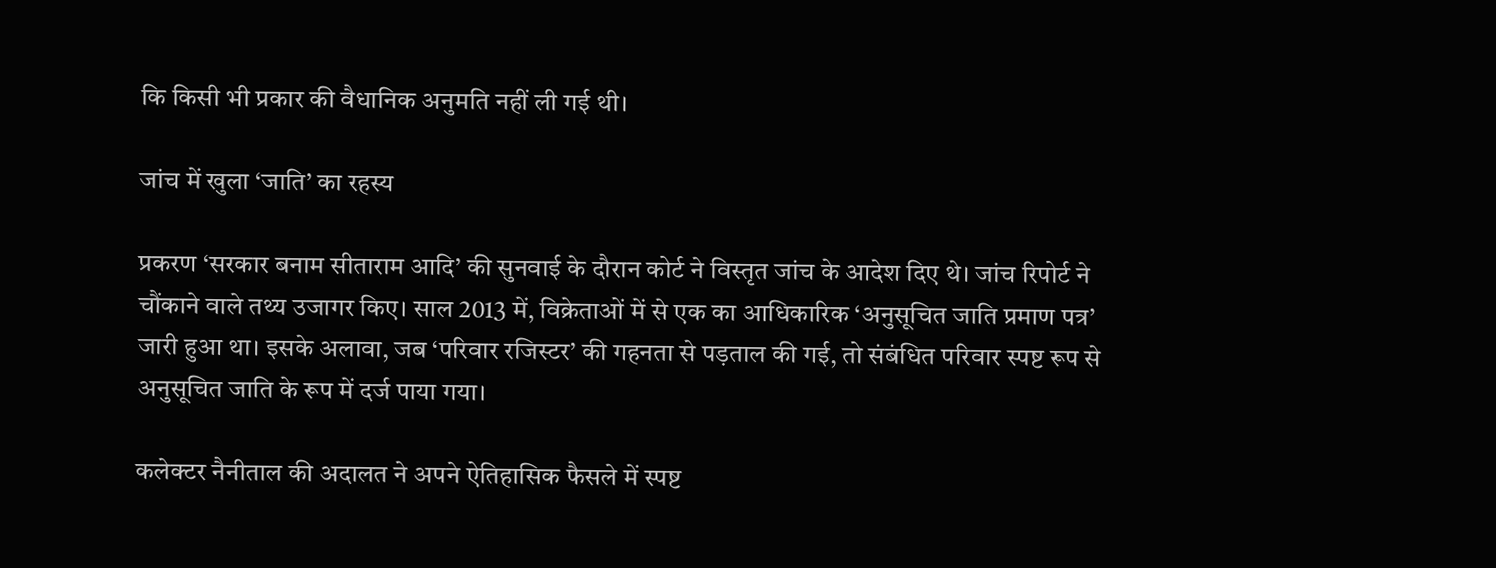कि किसी भी प्रकार की वैधानिक अनुमति नहीं ली गई थी।

जांच में खुला ‘जाति’ का रहस्य

प्रकरण ‘सरकार बनाम सीताराम आदि’ की सुनवाई के दौरान कोर्ट ने विस्तृत जांच के आदेश दिए थे। जांच रिपोर्ट ने चौंकाने वाले तथ्य उजागर किए। साल 2013 में, विक्रेताओं में से एक का आधिकारिक ‘अनुसूचित जाति प्रमाण पत्र’ जारी हुआ था। इसके अलावा, जब ‘परिवार रजिस्टर’ की गहनता से पड़ताल की गई, तो संबंधित परिवार स्पष्ट रूप से अनुसूचित जाति के रूप में दर्ज पाया गया।

कलेक्टर नैनीताल की अदालत ने अपने ऐतिहासिक फैसले में स्पष्ट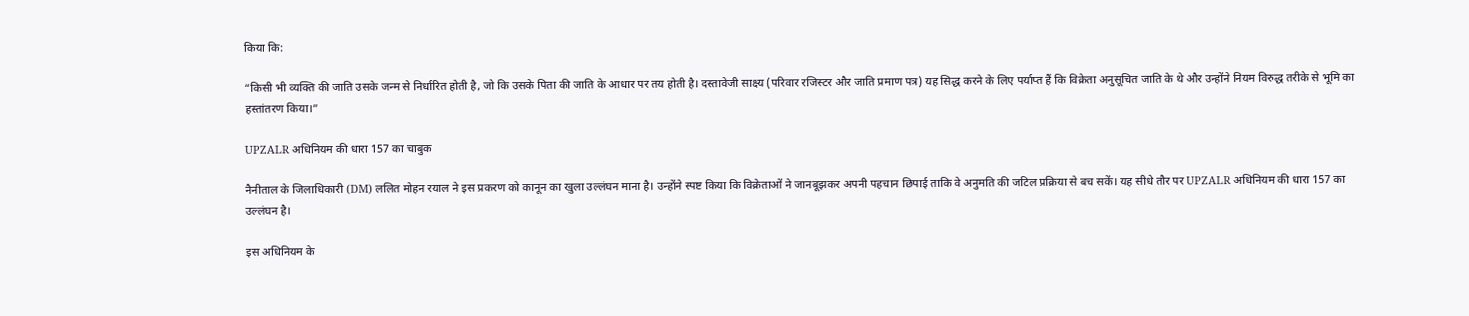किया कि:

“किसी भी व्यक्ति की जाति उसके जन्म से निर्धारित होती है, जो कि उसके पिता की जाति के आधार पर तय होती है। दस्तावेजी साक्ष्य (परिवार रजिस्टर और जाति प्रमाण पत्र) यह सिद्ध करने के लिए पर्याप्त हैं कि विक्रेता अनुसूचित जाति के थे और उन्होंने नियम विरुद्ध तरीके से भूमि का हस्तांतरण किया।”

UPZALR अधिनियम की धारा 157 का चाबुक

नैनीताल के जिलाधिकारी (DM) ललित मोहन रयाल ने इस प्रकरण को कानून का खुला उल्लंघन माना है। उन्होंने स्पष्ट किया कि विक्रेताओं ने जानबूझकर अपनी पहचान छिपाई ताकि वे अनुमति की जटिल प्रक्रिया से बच सकें। यह सीधे तौर पर UPZALR अधिनियम की धारा 157 का उल्लंघन है।

इस अधिनियम के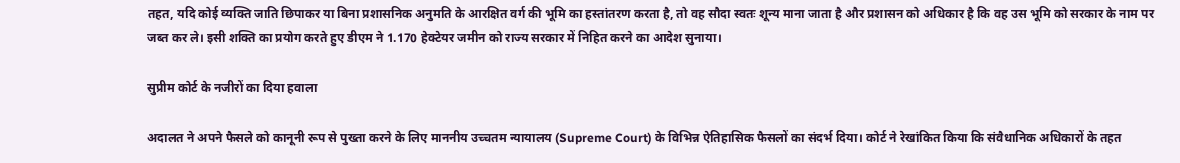तहत, यदि कोई व्यक्ति जाति छिपाकर या बिना प्रशासनिक अनुमति के आरक्षित वर्ग की भूमि का हस्तांतरण करता है, तो वह सौदा स्वतः शून्य माना जाता है और प्रशासन को अधिकार है कि वह उस भूमि को सरकार के नाम पर जब्त कर ले। इसी शक्ति का प्रयोग करते हुए डीएम ने 1.170 हेक्टेयर जमीन को राज्य सरकार में निहित करने का आदेश सुनाया।

सुप्रीम कोर्ट के नजीरों का दिया हवाला

अदालत ने अपने फैसले को कानूनी रूप से पुख्ता करने के लिए माननीय उच्चतम न्यायालय (Supreme Court) के विभिन्न ऐतिहासिक फैसलों का संदर्भ दिया। कोर्ट ने रेखांकित किया कि संवैधानिक अधिकारों के तहत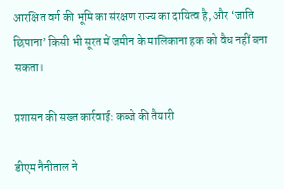आरक्षित वर्ग की भूमि का संरक्षण राज्य का दायित्व है, और ‘जाति छिपाना’ किसी भी सूरत में जमीन के मालिकाना हक को वैध नहीं बना सकता।

प्रशासन की सख्त कार्रवाई: कब्जे की तैयारी

डीएम नैनीताल ने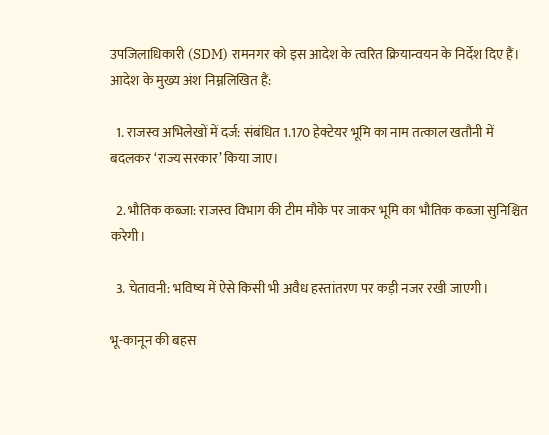उपजिलाधिकारी (SDM) रामनगर को इस आदेश के त्वरित क्रियान्वयन के निर्देश दिए हैं। आदेश के मुख्य अंश निम्नलिखित हैं:

  1. राजस्व अभिलेखों में दर्ज: संबंधित 1.170 हेक्टेयर भूमि का नाम तत्काल खतौनी में बदलकर ‘राज्य सरकार’ किया जाए।

  2. भौतिक कब्जा: राजस्व विभाग की टीम मौके पर जाकर भूमि का भौतिक कब्जा सुनिश्चित करेगी।

  3. चेतावनी: भविष्य में ऐसे किसी भी अवैध हस्तांतरण पर कड़ी नजर रखी जाएगी।

भू-कानून की बहस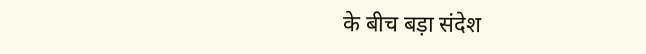के बीच बड़ा संदेश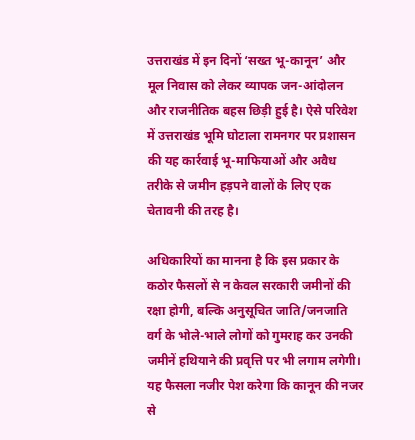उत्तराखंड में इन दिनों ‘सख्त भू-कानून’ और मूल निवास को लेकर व्यापक जन-आंदोलन और राजनीतिक बहस छिड़ी हुई है। ऐसे परिवेश में उत्तराखंड भूमि घोटाला रामनगर पर प्रशासन की यह कार्रवाई भू-माफियाओं और अवैध तरीके से जमीन हड़पने वालों के लिए एक चेतावनी की तरह है।

अधिकारियों का मानना है कि इस प्रकार के कठोर फैसलों से न केवल सरकारी जमीनों की रक्षा होगी, बल्कि अनुसूचित जाति/जनजाति वर्ग के भोले-भाले लोगों को गुमराह कर उनकी जमीनें हथियाने की प्रवृत्ति पर भी लगाम लगेगी। यह फैसला नजीर पेश करेगा कि कानून की नजर से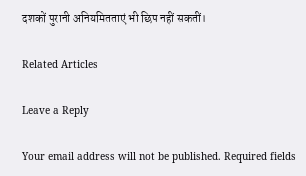दशकों पुरानी अनियमितताएं भी छिप नहीं सकतीं।

Related Articles

Leave a Reply

Your email address will not be published. Required fields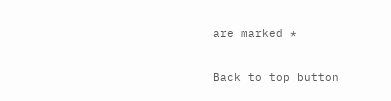are marked *

Back to top button